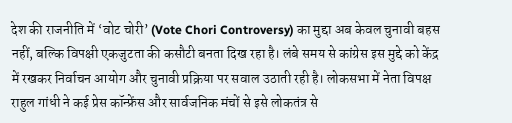देश की राजनीति में ‘वोट चोरी’ (Vote Chori Controversy) का मुद्दा अब केवल चुनावी बहस नहीं, बल्कि विपक्षी एकजुटता की कसौटी बनता दिख रहा है। लंबे समय से कांग्रेस इस मुद्दे को केंद्र में रखकर निर्वाचन आयोग और चुनावी प्रक्रिया पर सवाल उठाती रही है। लोकसभा में नेता विपक्ष राहुल गांधी ने कई प्रेस कॉन्फ्रेंस और सार्वजनिक मंचों से इसे लोकतंत्र से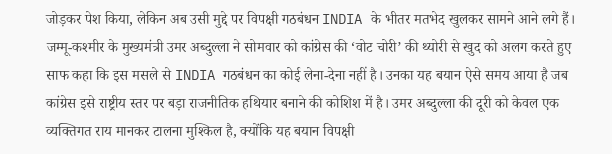जोड़कर पेश किया, लेकिन अब उसी मुद्दे पर विपक्षी गठबंधन INDIA के भीतर मतभेद खुलकर सामने आने लगे हैं।
जम्मू-कश्मीर के मुख्यमंत्री उमर अब्दुल्ला ने सोमवार को कांग्रेस की ‘वोट चोरी’ की थ्योरी से खुद को अलग करते हुए साफ कहा कि इस मसले से INDIA गठबंधन का कोई लेना-देना नहीं है। उनका यह बयान ऐसे समय आया है जब कांग्रेस इसे राष्ट्रीय स्तर पर बड़ा राजनीतिक हथियार बनाने की कोशिश में है। उमर अब्दुल्ला की दूरी को केवल एक व्यक्तिगत राय मानकर टालना मुश्किल है, क्योंकि यह बयान विपक्षी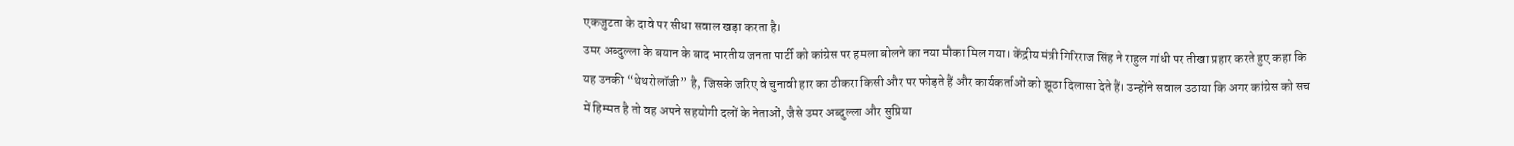एकजुटता के दावे पर सीधा सवाल खड़ा करता है।
उमर अब्दुल्ला के बयान के बाद भारतीय जनता पार्टी को कांग्रेस पर हमला बोलने का नया मौका मिल गया। केंद्रीय मंत्री गिरिराज सिंह ने राहुल गांधी पर तीखा प्रहार करते हुए कहा कि यह उनकी “थेथरोलॉजी” है, जिसके जरिए वे चुनावी हार का ठीकरा किसी और पर फोड़ते हैं और कार्यकर्ताओं को झूठा दिलासा देते हैं। उन्होंने सवाल उठाया कि अगर कांग्रेस को सच में हिम्मत है तो वह अपने सहयोगी दलों के नेताओं, जैसे उमर अब्दुल्ला और सुप्रिया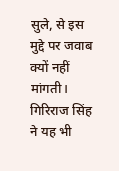सुले, से इस मुद्दे पर जवाब क्यों नहीं मांगती। गिरिराज सिंह ने यह भी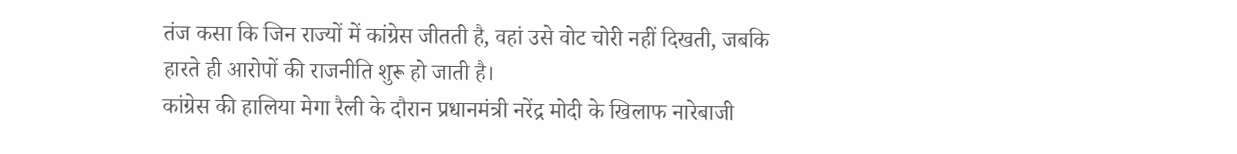तंज कसा कि जिन राज्यों में कांग्रेस जीतती है, वहां उसे वोट चोरी नहीं दिखती, जबकि हारते ही आरोपों की राजनीति शुरू हो जाती है।
कांग्रेस की हालिया मेगा रैली के दौरान प्रधानमंत्री नरेंद्र मोदी के खिलाफ नारेबाजी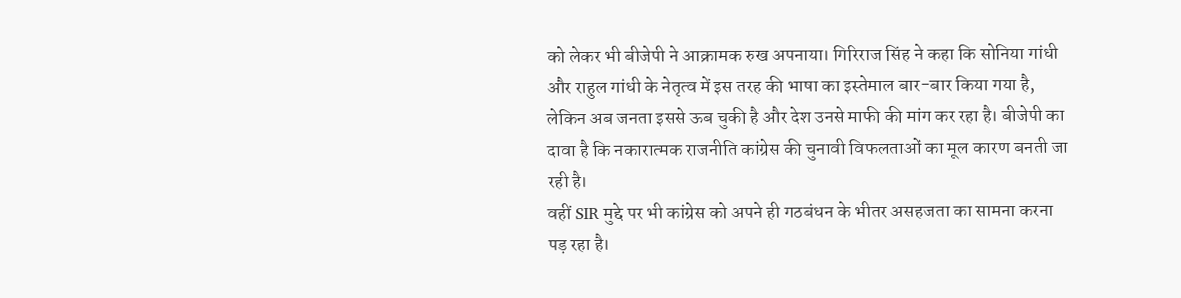को लेकर भी बीजेपी ने आक्रामक रुख अपनाया। गिरिराज सिंह ने कहा कि सोनिया गांधी और राहुल गांधी के नेतृत्व में इस तरह की भाषा का इस्तेमाल बार-बार किया गया है, लेकिन अब जनता इससे ऊब चुकी है और देश उनसे माफी की मांग कर रहा है। बीजेपी का दावा है कि नकारात्मक राजनीति कांग्रेस की चुनावी विफलताओं का मूल कारण बनती जा रही है।
वहीं SIR मुद्दे पर भी कांग्रेस को अपने ही गठबंधन के भीतर असहजता का सामना करना पड़ रहा है।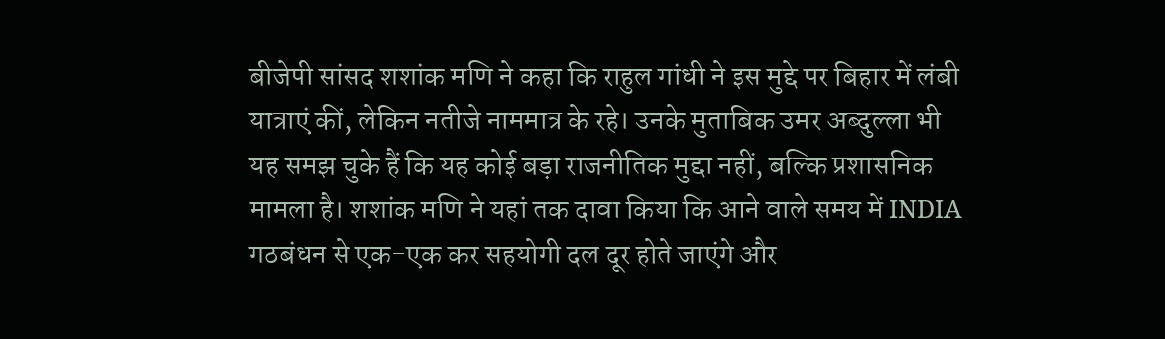बीजेपी सांसद शशांक मणि ने कहा कि राहुल गांधी ने इस मुद्दे पर बिहार में लंबी यात्राएं कीं, लेकिन नतीजे नाममात्र के रहे। उनके मुताबिक उमर अब्दुल्ला भी यह समझ चुके हैं कि यह कोई बड़ा राजनीतिक मुद्दा नहीं, बल्कि प्रशासनिक मामला है। शशांक मणि ने यहां तक दावा किया कि आने वाले समय में INDIA गठबंधन से एक-एक कर सहयोगी दल दूर होते जाएंगे और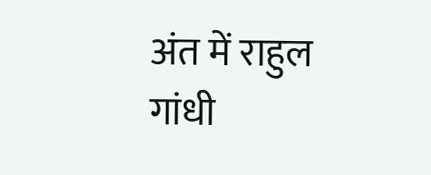अंत में राहुल गांधी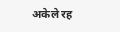अकेले रह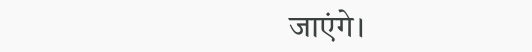जाएंगे।